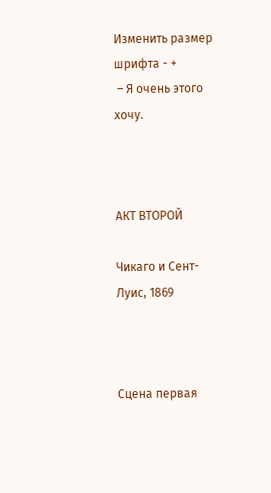Изменить размер шрифта - +
 – Я очень этого хочу.



АКТ ВТОРОЙ

Чикаго и Сент-Луис, 1869



Сцена первая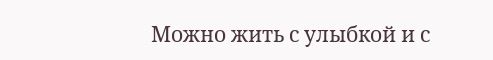Можно жить с улыбкой и с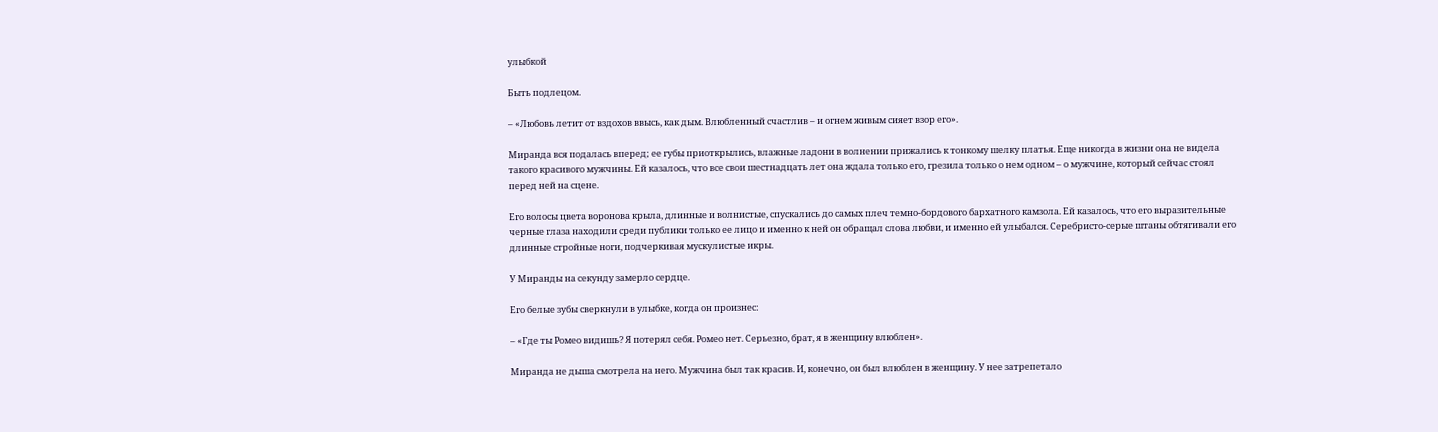улыбкой

Быть подлецом.

– «Любовь летит от вздохов ввысь, как дым. Влюбленный счастлив – и огнем живым сияет взор его».

Миранда вся подалась вперед; ее губы приоткрылись, влажные ладони в волнении прижались к тонкому шелку платья. Еще никогда в жизни она не видела такого красивого мужчины. Ей казалось, что все свои шестнадцать лет она ждала только его, грезила только о нем одном – о мужчине, который сейчас стоял перед ней на сцене.

Его волосы цвета воронова крыла, длинные и волнистые, спускались до самых плеч темно-бордового бархатного камзола. Ей казалось, что его выразительные черные глаза находили среди публики только ее лицо и именно к ней он обращал слова любви, и именно ей улыбался. Серебристо-серые штаны обтягивали его длинные стройные ноги, подчеркивая мускулистые икры.

У Миранды на секунду замерло сердце.

Его белые зубы сверкнули в улыбке, когда он произнес:

– «Где ты Ромео видишь? Я потерял себя. Ромео нет. Серьезно, брат, я в женщину влюблен».

Миранда не дыша смотрела на него. Мужчина был так красив. И, конечно, он был влюблен в женщину. У нее затрепетало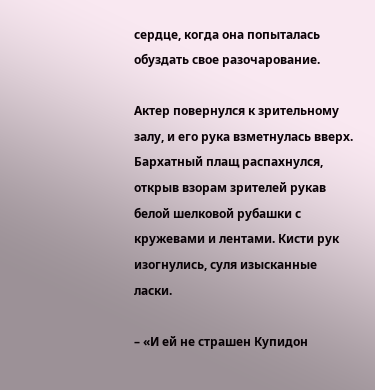сердце, когда она попыталась обуздать свое разочарование.

Актер повернулся к зрительному залу, и его рука взметнулась вверх. Бархатный плащ распахнулся, открыв взорам зрителей рукав белой шелковой рубашки с кружевами и лентами. Кисти рук изогнулись, суля изысканные ласки.

– «И ей не страшен Купидон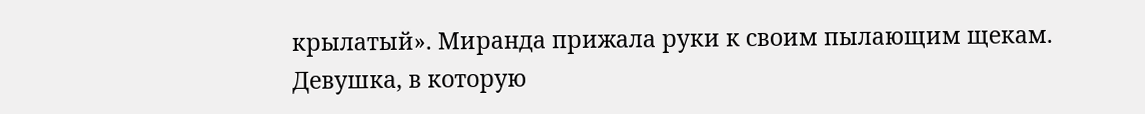крылатый». Миранда прижала руки к своим пылающим щекам. Девушка, в которую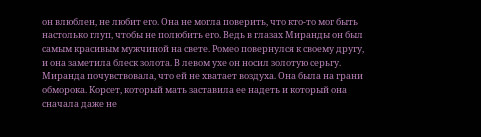он влюблен, не любит его. Она не могла поверить, что кто-то мог быть настолько глуп, чтобы не полюбить его. Ведь в глазах Миранды он был самым красивым мужчиной на свете. Ромео повернулся к своему другу, и она заметила блеск золота. В левом ухе он носил золотую серьгу. Миранда почувствовала, что ей не хватает воздуха. Она была на грани обморока. Корсет, который мать заставила ее надеть и который она сначала даже не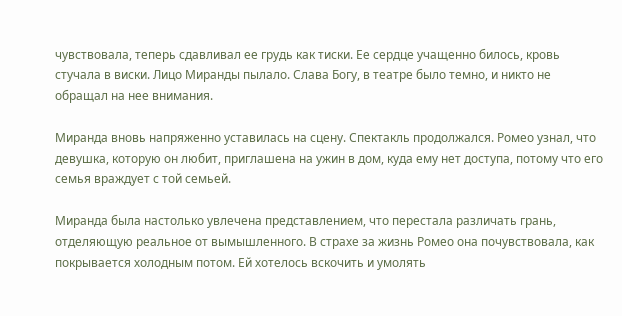чувствовала, теперь сдавливал ее грудь как тиски. Ее сердце учащенно билось, кровь стучала в виски. Лицо Миранды пылало. Слава Богу, в театре было темно, и никто не обращал на нее внимания.

Миранда вновь напряженно уставилась на сцену. Спектакль продолжался. Ромео узнал, что девушка, которую он любит, приглашена на ужин в дом, куда ему нет доступа, потому что его семья враждует с той семьей.

Миранда была настолько увлечена представлением, что перестала различать грань, отделяющую реальное от вымышленного. В страхе за жизнь Ромео она почувствовала, как покрывается холодным потом. Ей хотелось вскочить и умолять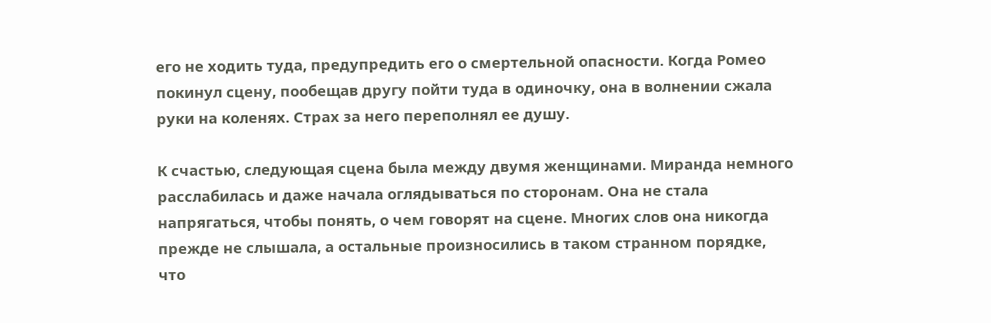его не ходить туда, предупредить его о смертельной опасности. Когда Ромео покинул сцену, пообещав другу пойти туда в одиночку, она в волнении сжала руки на коленях. Страх за него переполнял ее душу.

К счастью, следующая сцена была между двумя женщинами. Миранда немного расслабилась и даже начала оглядываться по сторонам. Она не стала напрягаться, чтобы понять, о чем говорят на сцене. Многих слов она никогда прежде не слышала, а остальные произносились в таком странном порядке, что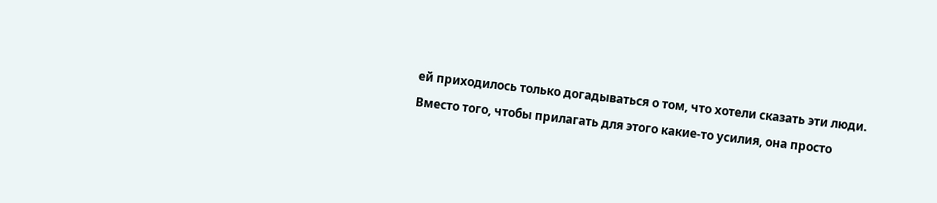ей приходилось только догадываться о том, что хотели сказать эти люди. Вместо того, чтобы прилагать для этого какие-то усилия, она просто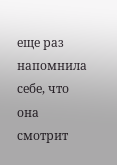еще раз напомнила себе, что она смотрит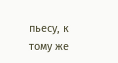пьесу, к тому же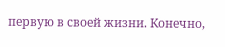первую в своей жизни. Конечно,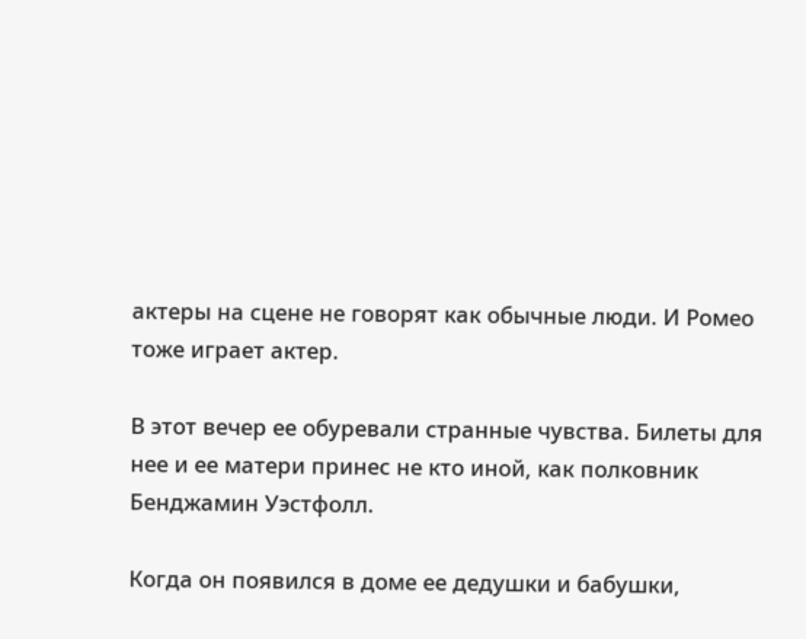актеры на сцене не говорят как обычные люди. И Ромео тоже играет актер.

В этот вечер ее обуревали странные чувства. Билеты для нее и ее матери принес не кто иной, как полковник Бенджамин Уэстфолл.

Когда он появился в доме ее дедушки и бабушки,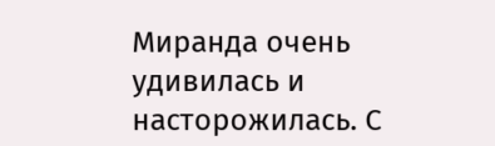Миранда очень удивилась и насторожилась. С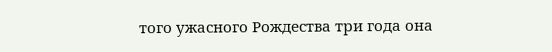того ужасного Рождества три года она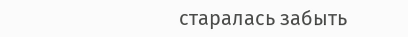старалась забыть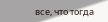все, что тогда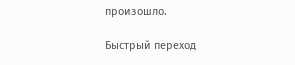произошло.

Быстрый переход